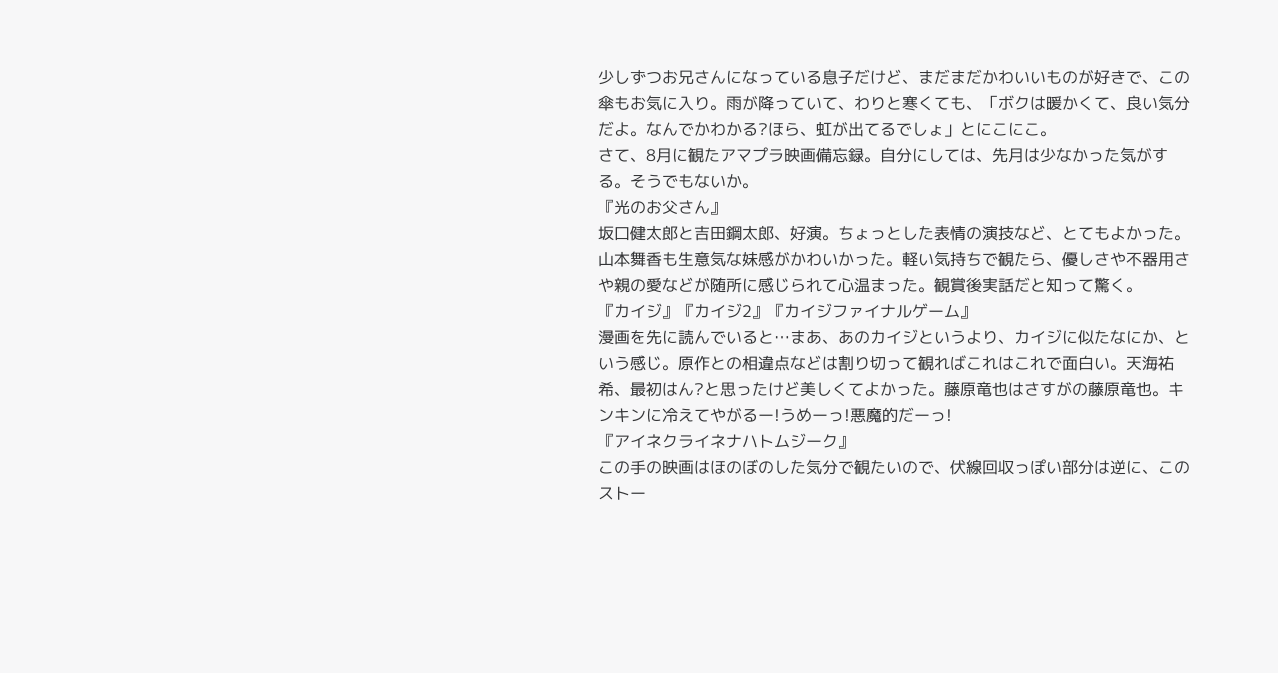少しずつお兄さんになっている息子だけど、まだまだかわいいものが好きで、この傘もお気に入り。雨が降っていて、わりと寒くても、「ボクは暖かくて、良い気分だよ。なんでかわかる?ほら、虹が出てるでしょ」とにこにこ。
さて、8月に観たアマプラ映画備忘録。自分にしては、先月は少なかった気がする。そうでもないか。
『光のお父さん』
坂口健太郎と吉田鋼太郎、好演。ちょっとした表情の演技など、とてもよかった。山本舞香も生意気な妹感がかわいかった。軽い気持ちで観たら、優しさや不器用さや親の愛などが随所に感じられて心温まった。観賞後実話だと知って驚く。
『カイジ』『カイジ2』『カイジファイナルゲーム』
漫画を先に読んでいると…まあ、あのカイジというより、カイジに似たなにか、という感じ。原作との相違点などは割り切って観ればこれはこれで面白い。天海祐希、最初はん?と思ったけど美しくてよかった。藤原竜也はさすがの藤原竜也。キンキンに冷えてやがるー!うめーっ!悪魔的だーっ!
『アイネクライネナハトムジーク』
この手の映画はほのぼのした気分で観たいので、伏線回収っぽい部分は逆に、このストー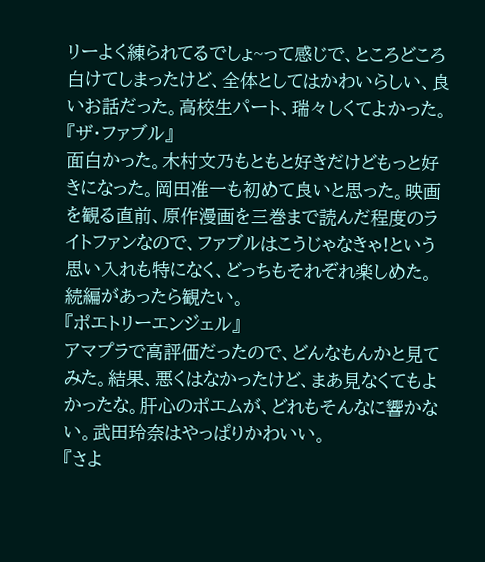リーよく練られてるでしょ~って感じで、ところどころ白けてしまったけど、全体としてはかわいらしい、良いお話だった。高校生パート、瑞々しくてよかった。
『ザ・ファブル』
面白かった。木村文乃もともと好きだけどもっと好きになった。岡田准一も初めて良いと思った。映画を観る直前、原作漫画を三巻まで読んだ程度のライトファンなので、ファブルはこうじゃなきゃ!という思い入れも特になく、どっちもそれぞれ楽しめた。続編があったら観たい。
『ポエトリーエンジェル』
アマプラで高評価だったので、どんなもんかと見てみた。結果、悪くはなかったけど、まあ見なくてもよかったな。肝心のポエムが、どれもそんなに響かない。武田玲奈はやっぱりかわいい。
『さよ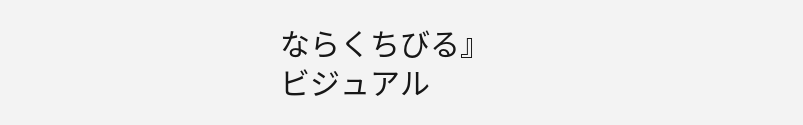ならくちびる』
ビジュアル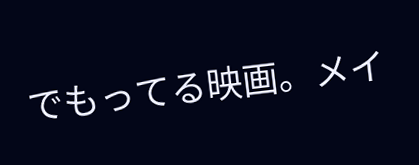でもってる映画。メイ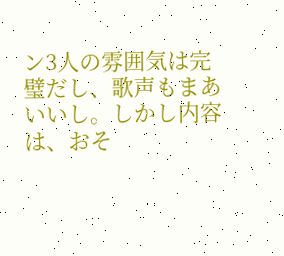ン3人の雰囲気は完璧だし、歌声もまあいいし。しかし内容は、おそ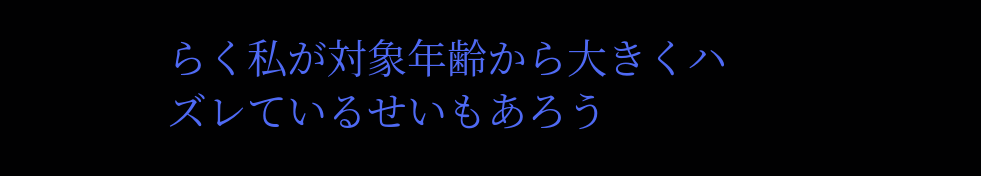らく私が対象年齢から大きくハズレているせいもあろう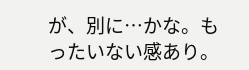が、別に…かな。もったいない感あり。